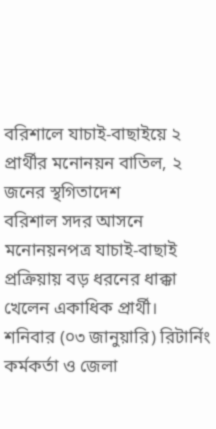বরিশালে যাচাই-বাছাইয়ে ২ প্রার্থীর মনোনয়ন বাতিল, ২ জনের স্থগিতাদেশ
বরিশাল সদর আসনে মনোনয়নপত্র যাচাই-বাছাই প্রক্রিয়ায় বড় ধরনের ধাক্কা খেলেন একাধিক প্রার্থী। শনিবার (০৩ জানুয়ারি) রিটার্নিং কর্মকর্তা ও জেলা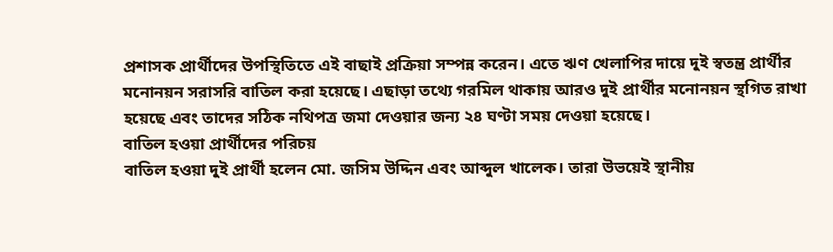প্রশাসক প্রার্থীদের উপস্থিতিতে এই বাছাই প্রক্রিয়া সম্পন্ন করেন। এতে ঋণ খেলাপির দায়ে দুই স্বতন্ত্র প্রার্থীর মনোনয়ন সরাসরি বাতিল করা হয়েছে। এছাড়া তথ্যে গরমিল থাকায় আরও দুই প্রার্থীর মনোনয়ন স্থগিত রাখা হয়েছে এবং তাদের সঠিক নথিপত্র জমা দেওয়ার জন্য ২৪ ঘণ্টা সময় দেওয়া হয়েছে।
বাতিল হওয়া প্রার্থীদের পরিচয়
বাতিল হওয়া দুই প্রার্থী হলেন মো. জসিম উদ্দিন এবং আব্দুল খালেক। তারা উভয়েই স্থানীয়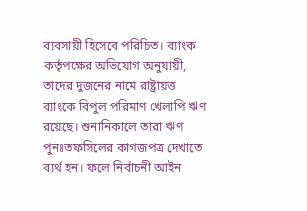ব্যবসায়ী হিসেবে পরিচিত। ব্যাংক কর্তৃপক্ষের অভিযোগ অনুযায়ী, তাদের দুজনের নামে রাষ্ট্রায়ত্ত ব্যাংকে বিপুল পরিমাণ খেলাপি ঋণ রয়েছে। শুনানিকালে তারা ঋণ পুনঃতফসিলের কাগজপত্র দেখাতে ব্যর্থ হন। ফলে নির্বাচনী আইন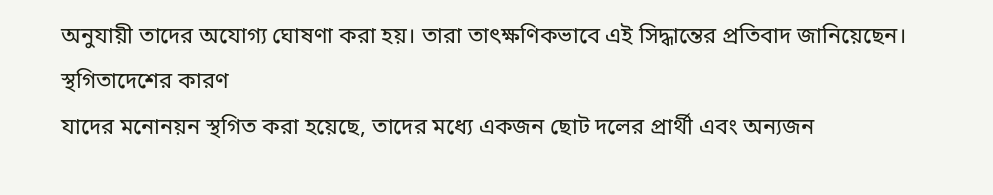অনুযায়ী তাদের অযোগ্য ঘোষণা করা হয়। তারা তাৎক্ষণিকভাবে এই সিদ্ধান্তের প্রতিবাদ জানিয়েছেন।
স্থগিতাদেশের কারণ
যাদের মনোনয়ন স্থগিত করা হয়েছে, তাদের মধ্যে একজন ছোট দলের প্রার্থী এবং অন্যজন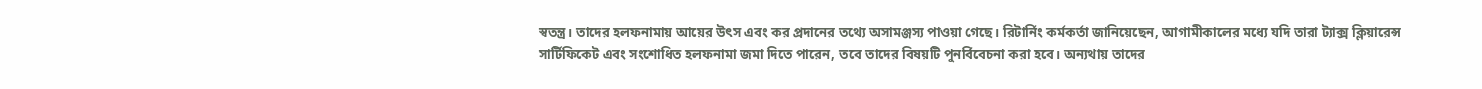স্বতন্ত্র। তাদের হলফনামায় আয়ের উৎস এবং কর প্রদানের তথ্যে অসামঞ্জস্য পাওয়া গেছে। রিটার্নিং কর্মকর্তা জানিয়েছেন, আগামীকালের মধ্যে যদি তারা ট্যাক্স ক্লিয়ারেন্স সার্টিফিকেট এবং সংশোধিত হলফনামা জমা দিতে পারেন, তবে তাদের বিষয়টি পুনর্বিবেচনা করা হবে। অন্যথায় তাদের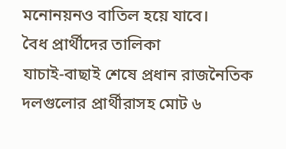মনোনয়নও বাতিল হয়ে যাবে।
বৈধ প্রার্থীদের তালিকা
যাচাই-বাছাই শেষে প্রধান রাজনৈতিক দলগুলোর প্রার্থীরাসহ মোট ৬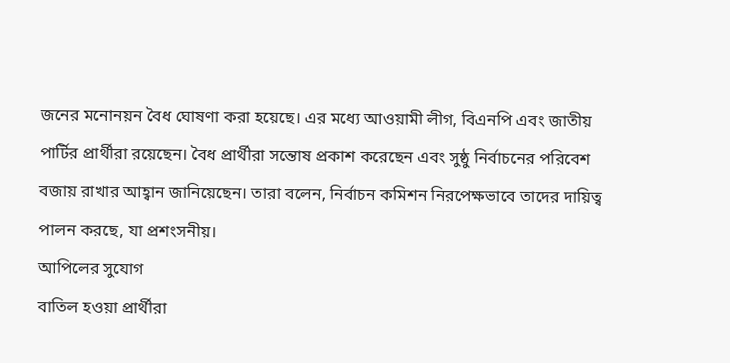জনের মনোনয়ন বৈধ ঘোষণা করা হয়েছে। এর মধ্যে আওয়ামী লীগ, বিএনপি এবং জাতীয় পার্টির প্রার্থীরা রয়েছেন। বৈধ প্রার্থীরা সন্তোষ প্রকাশ করেছেন এবং সুষ্ঠু নির্বাচনের পরিবেশ বজায় রাখার আহ্বান জানিয়েছেন। তারা বলেন, নির্বাচন কমিশন নিরপেক্ষভাবে তাদের দায়িত্ব পালন করছে, যা প্রশংসনীয়।
আপিলের সুযোগ
বাতিল হওয়া প্রার্থীরা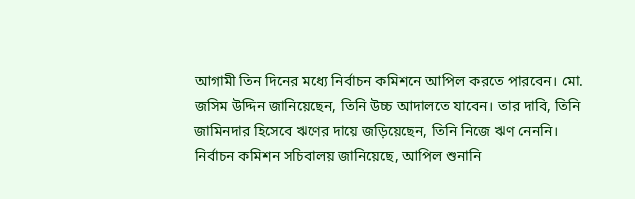আগামী তিন দিনের মধ্যে নির্বাচন কমিশনে আপিল করতে পারবেন। মো. জসিম উদ্দিন জানিয়েছেন, তিনি উচ্চ আদালতে যাবেন। তার দাবি, তিনি জামিনদার হিসেবে ঋণের দায়ে জড়িয়েছেন, তিনি নিজে ঋণ নেননি। নির্বাচন কমিশন সচিবালয় জানিয়েছে, আপিল শুনানি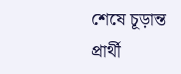শেষে চূড়ান্ত প্রার্থী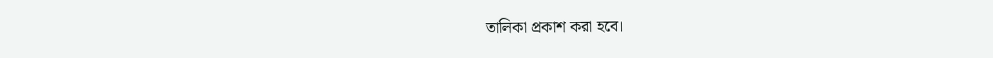তালিকা প্রকাশ করা হবে।